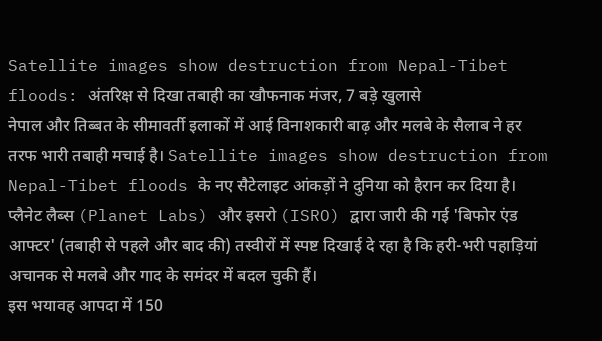Satellite images show destruction from Nepal-Tibet floods: अंतरिक्ष से दिखा तबाही का खौफनाक मंजर, 7 बड़े खुलासे
नेपाल और तिब्बत के सीमावर्ती इलाकों में आई विनाशकारी बाढ़ और मलबे के सैलाब ने हर तरफ भारी तबाही मचाई है। Satellite images show destruction from Nepal-Tibet floods के नए सैटेलाइट आंकड़ों ने दुनिया को हैरान कर दिया है। प्लैनेट लैब्स (Planet Labs) और इसरो (ISRO) द्वारा जारी की गई 'बिफोर एंड आफ्टर' (तबाही से पहले और बाद की) तस्वीरों में स्पष्ट दिखाई दे रहा है कि हरी-भरी पहाड़ियां अचानक से मलबे और गाद के समंदर में बदल चुकी हैं।
इस भयावह आपदा में 150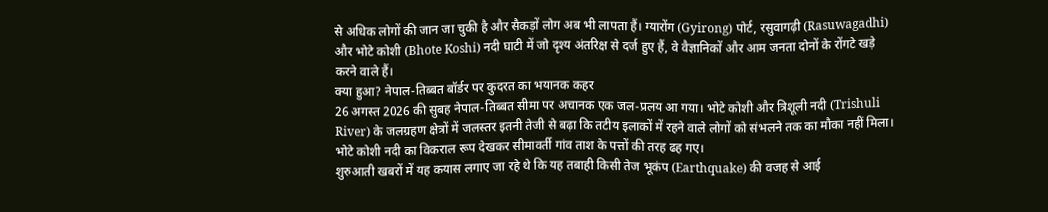से अधिक लोगों की जान जा चुकी है और सैकड़ों लोग अब भी लापता हैं। ग्यारोंग (Gyirong) पोर्ट, रसुवागढ़ी (Rasuwagadhi) और भोटे कोशी (Bhote Koshi) नदी घाटी में जो दृश्य अंतरिक्ष से दर्ज हुए हैं, वे वैज्ञानिकों और आम जनता दोनों के रोंगटे खड़े करने वाले हैं।
क्या हुआ? नेपाल-तिब्बत बॉर्डर पर कुदरत का भयानक कहर
26 अगस्त 2026 की सुबह नेपाल-तिब्बत सीमा पर अचानक एक जल-प्रलय आ गया। भोटे कोशी और त्रिशूली नदी (Trishuli River) के जलग्रहण क्षेत्रों में जलस्तर इतनी तेजी से बढ़ा कि तटीय इलाकों में रहने वाले लोगों को संभलने तक का मौका नहीं मिला। भोटे कोशी नदी का विकराल रूप देखकर सीमावर्ती गांव ताश के पत्तों की तरह ढह गए।
शुरुआती खबरों में यह कयास लगाए जा रहे थे कि यह तबाही किसी तेज भूकंप (Earthquake) की वजह से आई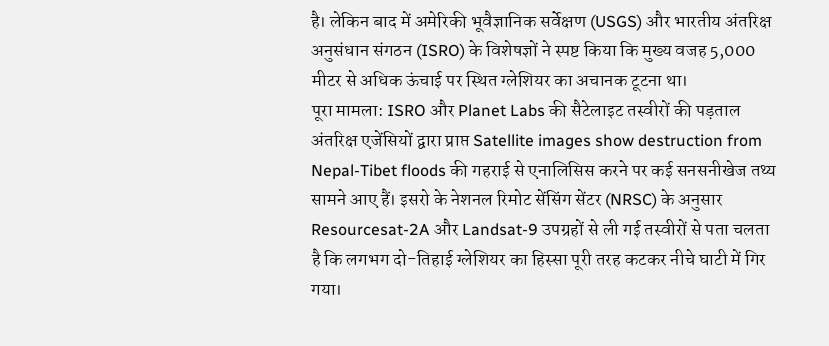है। लेकिन बाद में अमेरिकी भूवैज्ञानिक सर्वेक्षण (USGS) और भारतीय अंतरिक्ष अनुसंधान संगठन (ISRO) के विशेषज्ञों ने स्पष्ट किया कि मुख्य वजह 5,000 मीटर से अधिक ऊंचाई पर स्थित ग्लेशियर का अचानक टूटना था।
पूरा मामला: ISRO और Planet Labs की सैटेलाइट तस्वीरों की पड़ताल
अंतरिक्ष एजेंसियों द्वारा प्राप्त Satellite images show destruction from Nepal-Tibet floods की गहराई से एनालिसिस करने पर कई सनसनीखेज तथ्य सामने आए हैं। इसरो के नेशनल रिमोट सेंसिंग सेंटर (NRSC) के अनुसार Resourcesat-2A और Landsat-9 उपग्रहों से ली गई तस्वीरों से पता चलता है कि लगभग दो-तिहाई ग्लेशियर का हिस्सा पूरी तरह कटकर नीचे घाटी में गिर गया।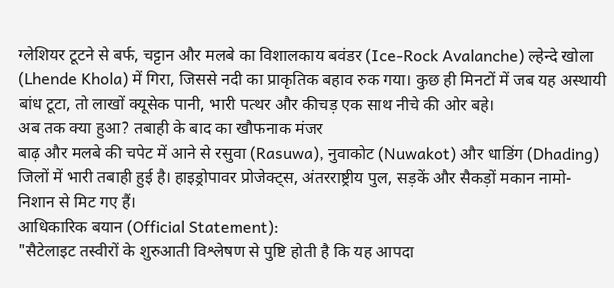ग्लेशियर टूटने से बर्फ, चट्टान और मलबे का विशालकाय बवंडर (Ice-Rock Avalanche) ल्हेन्दे खोला (Lhende Khola) में गिरा, जिससे नदी का प्राकृतिक बहाव रुक गया। कुछ ही मिनटों में जब यह अस्थायी बांध टूटा, तो लाखों क्यूसेक पानी, भारी पत्थर और कीचड़ एक साथ नीचे की ओर बहे।
अब तक क्या हुआ? तबाही के बाद का खौफनाक मंजर
बाढ़ और मलबे की चपेट में आने से रसुवा (Rasuwa), नुवाकोट (Nuwakot) और धाडिंग (Dhading) जिलों में भारी तबाही हुई है। हाइड्रोपावर प्रोजेक्ट्स, अंतरराष्ट्रीय पुल, सड़कें और सैकड़ों मकान नामो-निशान से मिट गए हैं।
आधिकारिक बयान (Official Statement):
"सैटेलाइट तस्वीरों के शुरुआती विश्लेषण से पुष्टि होती है कि यह आपदा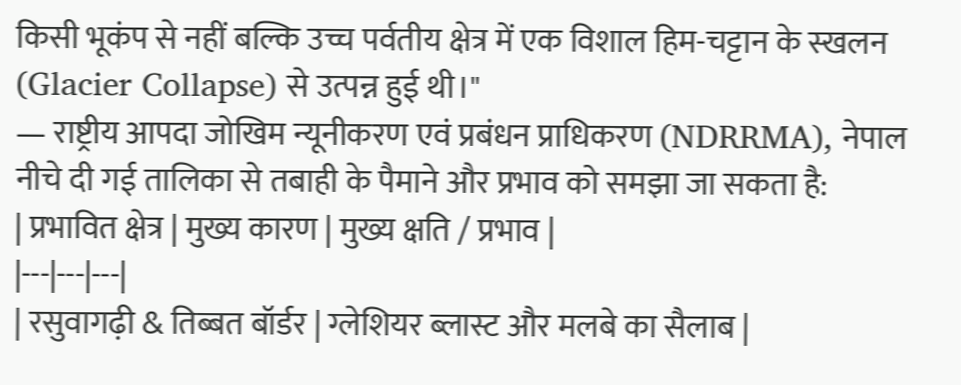किसी भूकंप से नहीं बल्कि उच्च पर्वतीय क्षेत्र में एक विशाल हिम-चट्टान के स्खलन (Glacier Collapse) से उत्पन्न हुई थी।"
— राष्ट्रीय आपदा जोखिम न्यूनीकरण एवं प्रबंधन प्राधिकरण (NDRRMA), नेपाल
नीचे दी गई तालिका से तबाही के पैमाने और प्रभाव को समझा जा सकता है:
| प्रभावित क्षेत्र | मुख्य कारण | मुख्य क्षति / प्रभाव |
|---|---|---|
| रसुवागढ़ी & तिब्बत बॉर्डर | ग्लेशियर ब्लास्ट और मलबे का सैलाब |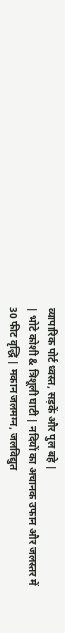व्यापारिक पोर्ट ध्वस्त, सड़कें और पुल बहे |
| भोटे कोशी & त्रिशूली घाटी | नदियों का अचानक उफान और जलस्तर में 30 फीट वृद्धि | मकान जलमग्न, जलविद्युत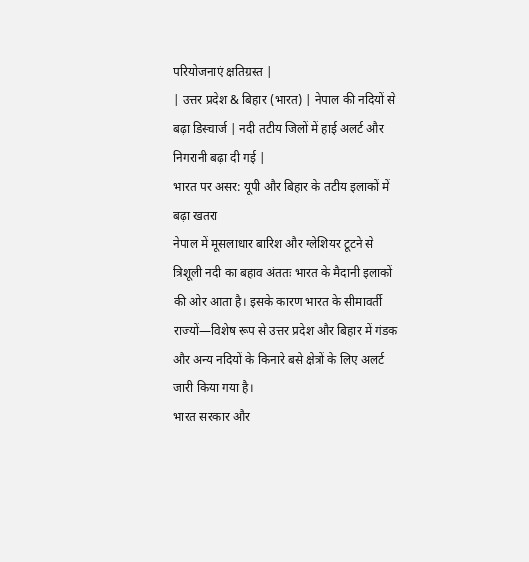परियोजनाएं क्षतिग्रस्त |
| उत्तर प्रदेश & बिहार (भारत) | नेपाल की नदियों से बढ़ा डिस्चार्ज | नदी तटीय जिलों में हाई अलर्ट और निगरानी बढ़ा दी गई |
भारत पर असर: यूपी और बिहार के तटीय इलाकों में बढ़ा खतरा
नेपाल में मूसलाधार बारिश और ग्लेशियर टूटने से त्रिशूली नदी का बहाव अंततः भारत के मैदानी इलाकों की ओर आता है। इसके कारण भारत के सीमावर्ती राज्यों—विशेष रूप से उत्तर प्रदेश और बिहार में गंडक और अन्य नदियों के किनारे बसे क्षेत्रों के लिए अलर्ट जारी किया गया है।
भारत सरकार और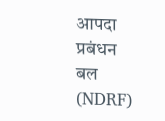आपदा प्रबंधन बल (NDRF)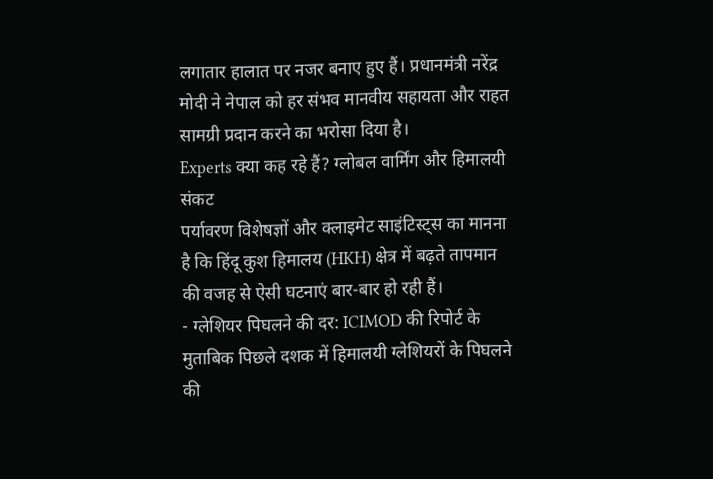लगातार हालात पर नजर बनाए हुए हैं। प्रधानमंत्री नरेंद्र मोदी ने नेपाल को हर संभव मानवीय सहायता और राहत सामग्री प्रदान करने का भरोसा दिया है।
Experts क्या कह रहे हैं? ग्लोबल वार्मिंग और हिमालयी संकट
पर्यावरण विशेषज्ञों और क्लाइमेट साइंटिस्ट्स का मानना है कि हिंदू कुश हिमालय (HKH) क्षेत्र में बढ़ते तापमान की वजह से ऐसी घटनाएं बार-बार हो रही हैं।
- ग्लेशियर पिघलने की दर: ICIMOD की रिपोर्ट के मुताबिक पिछले दशक में हिमालयी ग्लेशियरों के पिघलने की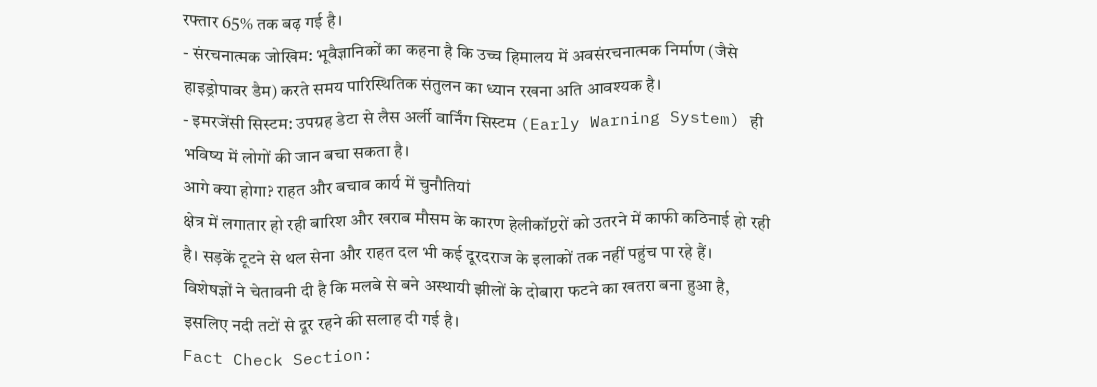रफ्तार 65% तक बढ़ गई है।
- संरचनात्मक जोखिम: भूवैज्ञानिकों का कहना है कि उच्च हिमालय में अवसंरचनात्मक निर्माण (जैसे हाइड्रोपावर डैम) करते समय पारिस्थितिक संतुलन का ध्यान रखना अति आवश्यक है।
- इमरजेंसी सिस्टम: उपग्रह डेटा से लैस अर्ली वार्निंग सिस्टम (Early Warning System) ही भविष्य में लोगों की जान बचा सकता है।
आगे क्या होगा? राहत और बचाव कार्य में चुनौतियां
क्षेत्र में लगातार हो रही बारिश और खराब मौसम के कारण हेलीकॉप्टरों को उतरने में काफी कठिनाई हो रही है। सड़कें टूटने से थल सेना और राहत दल भी कई दूरदराज के इलाकों तक नहीं पहुंच पा रहे हैं।
विशेषज्ञों ने चेतावनी दी है कि मलबे से बने अस्थायी झीलों के दोबारा फटने का खतरा बना हुआ है, इसलिए नदी तटों से दूर रहने की सलाह दी गई है।
Fact Check Section: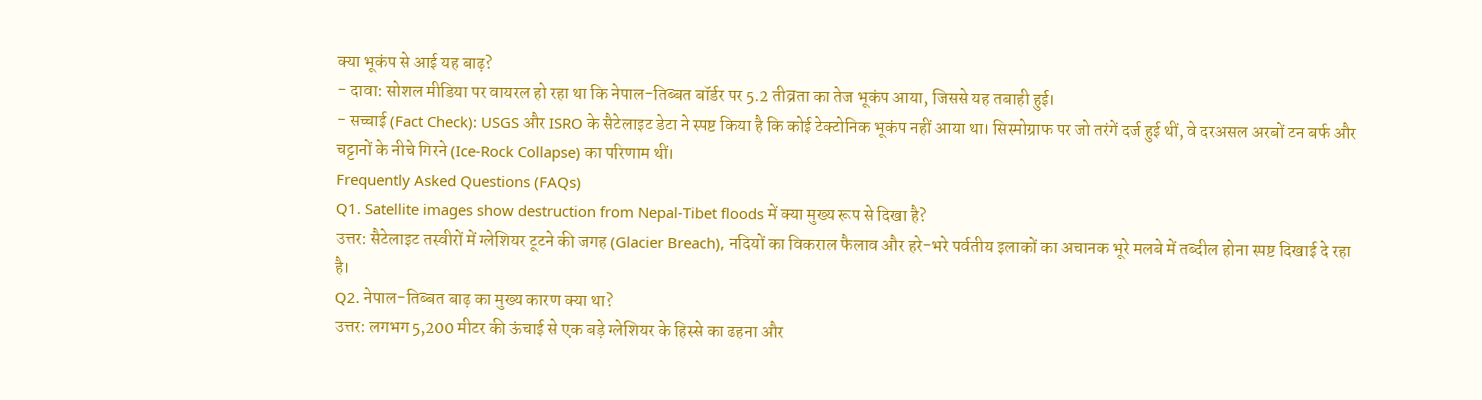क्या भूकंप से आई यह बाढ़?
- दावा: सोशल मीडिया पर वायरल हो रहा था कि नेपाल-तिब्बत बॉर्डर पर 5.2 तीव्रता का तेज भूकंप आया, जिससे यह तबाही हुई।
- सच्चाई (Fact Check): USGS और ISRO के सैटेलाइट डेटा ने स्पष्ट किया है कि कोई टेक्टोनिक भूकंप नहीं आया था। सिस्मोग्राफ पर जो तरंगें दर्ज हुई थीं, वे दरअसल अरबों टन बर्फ और चट्टानों के नीचे गिरने (Ice-Rock Collapse) का परिणाम थीं।
Frequently Asked Questions (FAQs)
Q1. Satellite images show destruction from Nepal-Tibet floods में क्या मुख्य रूप से दिखा है?
उत्तर: सैटेलाइट तस्वीरों में ग्लेशियर टूटने की जगह (Glacier Breach), नदियों का विकराल फैलाव और हरे-भरे पर्वतीय इलाकों का अचानक भूरे मलबे में तब्दील होना स्पष्ट दिखाई दे रहा है।
Q2. नेपाल-तिब्बत बाढ़ का मुख्य कारण क्या था?
उत्तर: लगभग 5,200 मीटर की ऊंचाई से एक बड़े ग्लेशियर के हिस्से का ढहना और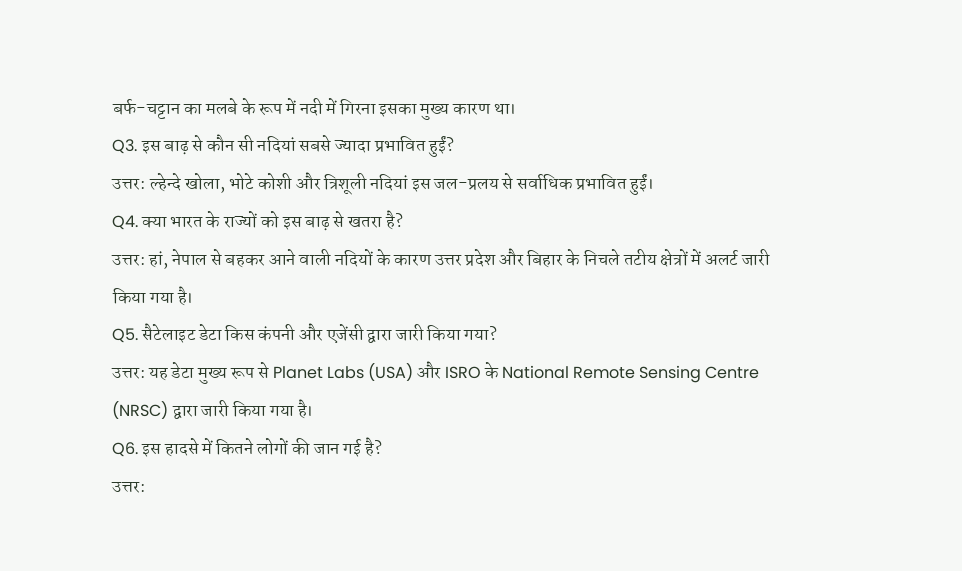बर्फ-चट्टान का मलबे के रूप में नदी में गिरना इसका मुख्य कारण था।
Q3. इस बाढ़ से कौन सी नदियां सबसे ज्यादा प्रभावित हुईं?
उत्तर: ल्हेन्दे खोला, भोटे कोशी और त्रिशूली नदियां इस जल-प्रलय से सर्वाधिक प्रभावित हुईं।
Q4. क्या भारत के राज्यों को इस बाढ़ से खतरा है?
उत्तर: हां, नेपाल से बहकर आने वाली नदियों के कारण उत्तर प्रदेश और बिहार के निचले तटीय क्षेत्रों में अलर्ट जारी किया गया है।
Q5. सैटेलाइट डेटा किस कंपनी और एजेंसी द्वारा जारी किया गया?
उत्तर: यह डेटा मुख्य रूप से Planet Labs (USA) और ISRO के National Remote Sensing Centre (NRSC) द्वारा जारी किया गया है।
Q6. इस हादसे में कितने लोगों की जान गई है?
उत्तर: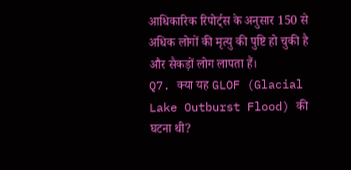आधिकारिक रिपोर्ट्स के अनुसार 150 से अधिक लोगों की मृत्यु की पुष्टि हो चुकी है और सैकड़ों लोग लापता हैं।
Q7. क्या यह GLOF (Glacial Lake Outburst Flood) की घटना थी?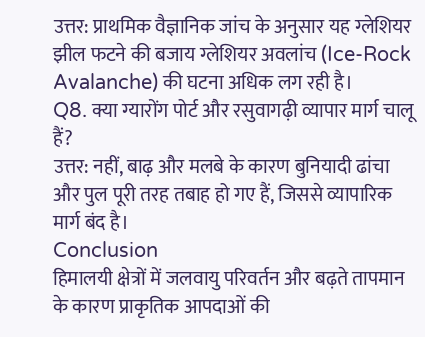उत्तर: प्राथमिक वैज्ञानिक जांच के अनुसार यह ग्लेशियर झील फटने की बजाय ग्लेशियर अवलांच (Ice-Rock Avalanche) की घटना अधिक लग रही है।
Q8. क्या ग्यारोंग पोर्ट और रसुवागढ़ी व्यापार मार्ग चालू हैं?
उत्तर: नहीं, बाढ़ और मलबे के कारण बुनियादी ढांचा और पुल पूरी तरह तबाह हो गए हैं, जिससे व्यापारिक मार्ग बंद है।
Conclusion
हिमालयी क्षेत्रों में जलवायु परिवर्तन और बढ़ते तापमान के कारण प्राकृतिक आपदाओं की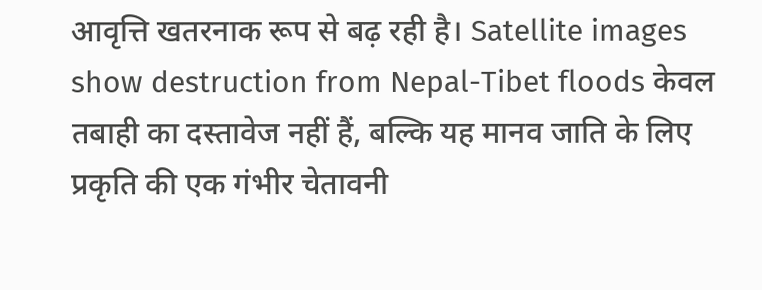आवृत्ति खतरनाक रूप से बढ़ रही है। Satellite images show destruction from Nepal-Tibet floods केवल तबाही का दस्तावेज नहीं हैं, बल्कि यह मानव जाति के लिए प्रकृति की एक गंभीर चेतावनी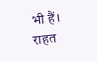भी हैं। राहत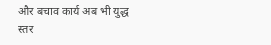और बचाव कार्य अब भी युद्ध स्तर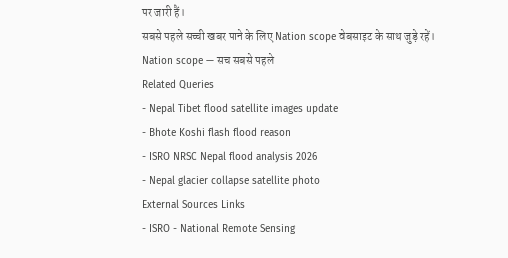पर जारी हैं।
सबसे पहले सच्ची खबर पाने के लिए Nation scope वेबसाइट के साथ जुड़े रहें।
Nation scope — सच सबसे पहले
Related Queries
- Nepal Tibet flood satellite images update
- Bhote Koshi flash flood reason
- ISRO NRSC Nepal flood analysis 2026
- Nepal glacier collapse satellite photo
External Sources Links
- ISRO - National Remote Sensing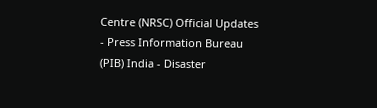Centre (NRSC) Official Updates
- Press Information Bureau (PIB) India - Disaster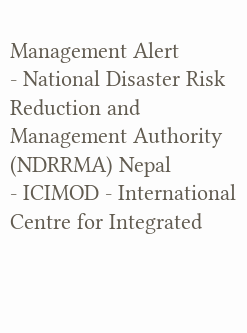Management Alert
- National Disaster Risk Reduction and Management Authority (NDRRMA) Nepal
- ICIMOD - International Centre for Integrated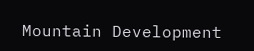Mountain Development